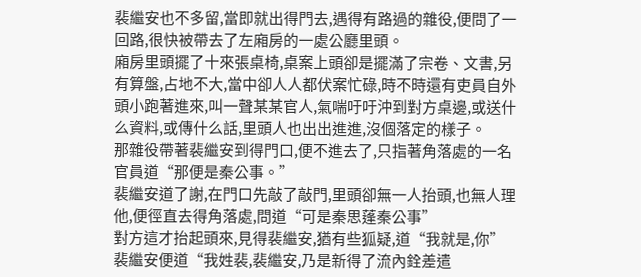裴繼安也不多留,當即就出得門去,遇得有路過的雜役,便問了一回路,很快被帶去了左廂房的一處公廳里頭。
廂房里頭擺了十來張桌椅,桌案上頭卻是擺滿了宗卷、文書,另有算盤,占地不大,當中卻人人都伏案忙碌,時不時還有吏員自外頭小跑著進來,叫一聲某某官人,氣喘吁吁沖到對方桌邊,或送什么資料,或傳什么話,里頭人也出出進進,沒個落定的樣子。
那雜役帶著裴繼安到得門口,便不進去了,只指著角落處的一名官員道“那便是秦公事。”
裴繼安道了謝,在門口先敲了敲門,里頭卻無一人抬頭,也無人理他,便徑直去得角落處,問道“可是秦思蓬秦公事”
對方這才抬起頭來,見得裴繼安,猶有些狐疑,道“我就是,你”
裴繼安便道“我姓裴,裴繼安,乃是新得了流內銓差遣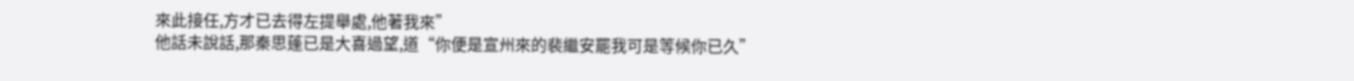來此接任,方才已去得左提舉處,他著我來”
他話未說話,那秦思蓬已是大喜過望,道“你便是宣州來的裴繼安罷我可是等候你已久”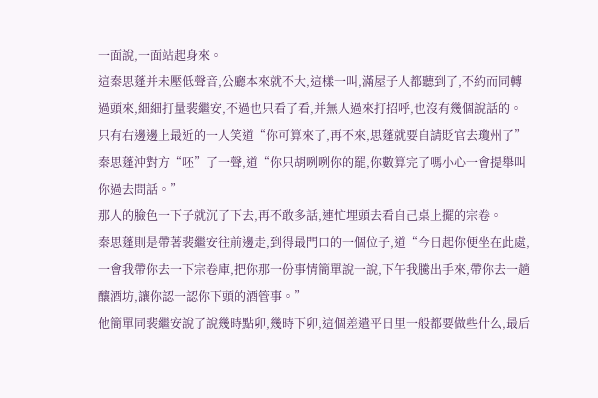一面說,一面站起身來。
這秦思蓬并未壓低聲音,公廳本來就不大,這樣一叫,滿屋子人都聽到了,不約而同轉過頭來,細細打量裴繼安,不過也只看了看,并無人過來打招呼,也沒有幾個說話的。
只有右邊邊上最近的一人笑道“你可算來了,再不來,思蓬就要自請貶官去瓊州了”
秦思蓬沖對方“呸”了一聲,道“你只胡咧咧你的罷,你數算完了嗎小心一會提舉叫你過去問話。”
那人的臉色一下子就沉了下去,再不敢多話,連忙埋頭去看自己桌上擺的宗卷。
秦思蓬則是帶著裴繼安往前邊走,到得最門口的一個位子,道“今日起你便坐在此處,一會我帶你去一下宗卷庫,把你那一份事情簡單說一說,下午我騰出手來,帶你去一趟釀酒坊,讓你認一認你下頭的酒管事。”
他簡單同裴繼安說了說幾時點卯,幾時下卯,這個差遣平日里一般都要做些什么,最后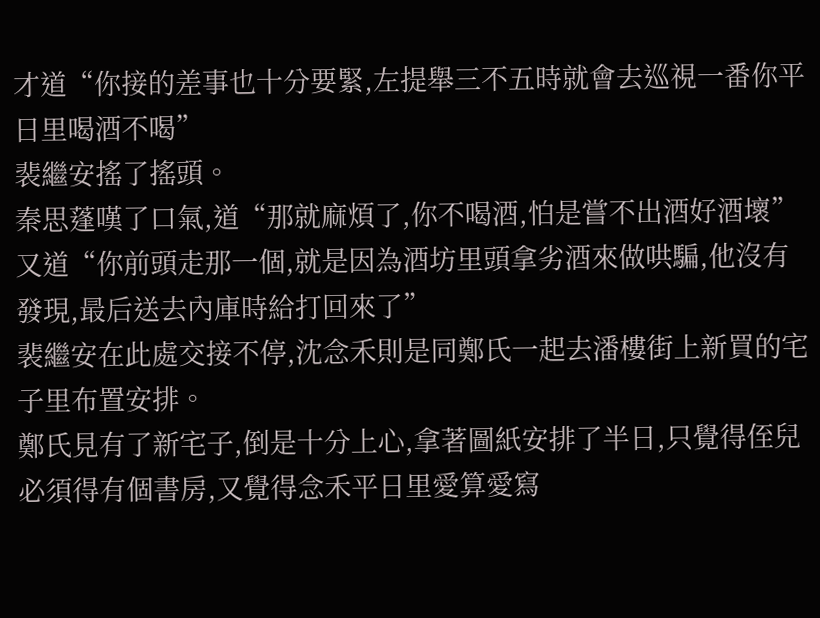才道“你接的差事也十分要緊,左提舉三不五時就會去巡視一番你平日里喝酒不喝”
裴繼安搖了搖頭。
秦思蓬嘆了口氣,道“那就麻煩了,你不喝酒,怕是嘗不出酒好酒壞”
又道“你前頭走那一個,就是因為酒坊里頭拿劣酒來做哄騙,他沒有發現,最后送去內庫時給打回來了”
裴繼安在此處交接不停,沈念禾則是同鄭氏一起去潘樓街上新買的宅子里布置安排。
鄭氏見有了新宅子,倒是十分上心,拿著圖紙安排了半日,只覺得侄兒必須得有個書房,又覺得念禾平日里愛算愛寫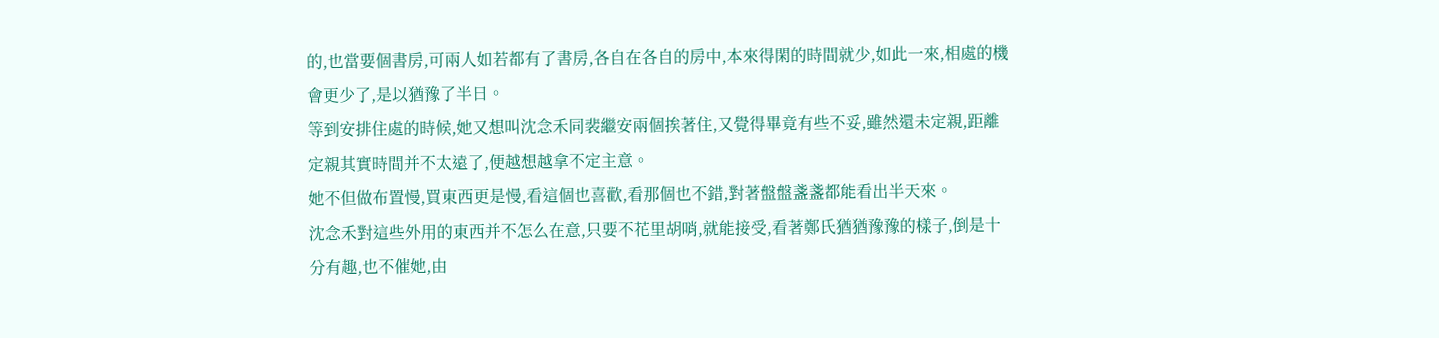的,也當要個書房,可兩人如若都有了書房,各自在各自的房中,本來得閑的時間就少,如此一來,相處的機會更少了,是以猶豫了半日。
等到安排住處的時候,她又想叫沈念禾同裴繼安兩個挨著住,又覺得畢竟有些不妥,雖然還未定親,距離定親其實時間并不太遠了,便越想越拿不定主意。
她不但做布置慢,買東西更是慢,看這個也喜歡,看那個也不錯,對著盤盤盞盞都能看出半天來。
沈念禾對這些外用的東西并不怎么在意,只要不花里胡哨,就能接受,看著鄭氏猶猶豫豫的樣子,倒是十分有趣,也不催她,由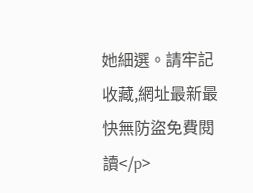她細選。請牢記收藏,網址最新最快無防盜免費閱讀</p>